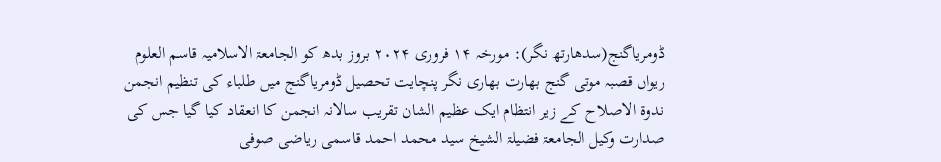ڈومریاگنج(سدھارتھ نگر): مورخہ ۱۴ فروری ۲۰۲۴ بروز بدھ کو الجامعۃ الاسلامیہ قاسم العلوم ریواں قصبہ موتی گنج بھارت بھاری نگر پنچایت تحصیل ڈومریاگنج میں طلباء کی تنظیم انجمن ندوۃ الاصلاح کے زیر انتظام ایک عظیم الشان تقریب سالانہ انجمن کا انعقاد کیا گیا جس کی صدارت وکیل الجامعۃ فضیلۃ الشیخ سید محمد احمد قاسمی ریاضی صوفی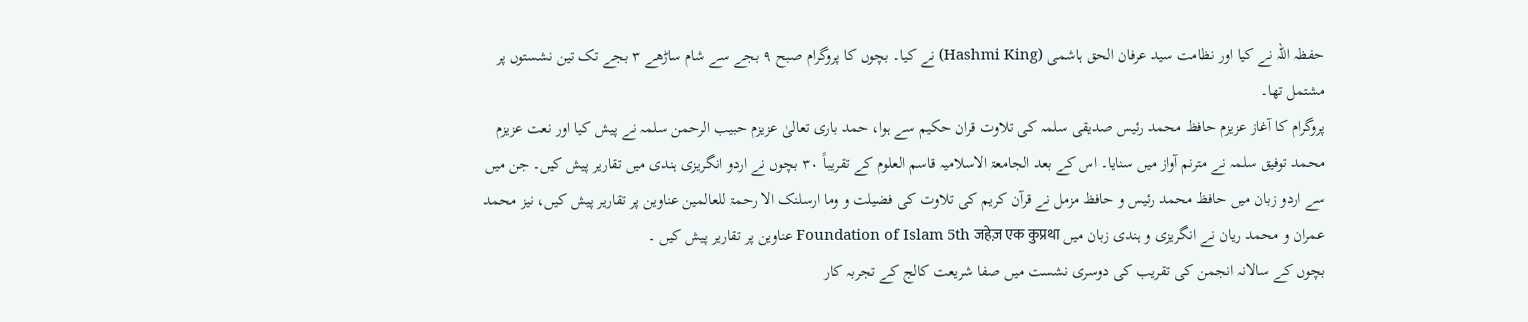حفظہ اللہ نے کیا اور نظامت سید عرفان الحق ہاشمی (Hashmi King) نے کیا۔ بچوں کا پروگرام صبح ۹ بجے سے شام ساڑھے ۳ بجے تک تین نشستوں پر مشتمل تھا۔
پروگرام کا آغاز عزیزم حافظ محمد رئیس صدیقی سلمہ کی تلاوت قران حکیم سے ہوا، حمد باری تعالیٰ عزیزم حبیب الرحمن سلمہ نے پیش کیا اور نعت عزیزم محمد توفیق سلمہ نے مترنم آواز میں سنایا۔ اس کے بعد الجامعۃ الاسلامیہ قاسم العلوم کے تقریباً ۳۰ بچوں نے اردو انگریزی ہندی میں تقاریر پیش کیں۔ جن میں سے اردو زبان میں حافظ محمد رئیس و حافظ مزمل نے قرآن کریم کی تلاوت کی فضیلت و وما ارسلنک الا رحمۃ للعالمین عناوین پر تقاریر پیش کیں، نیز محمد عمران و محمد ریان نے انگریزی و ہندی زبان میں Foundation of Islam 5th जहेज़ एक कुप्रथा عناوین پر تقاریر پیش کیں ۔
بچوں کے سالانہ انجمن کی تقریب کی دوسری نشست میں صفا شریعت کالج کے تجربہ کار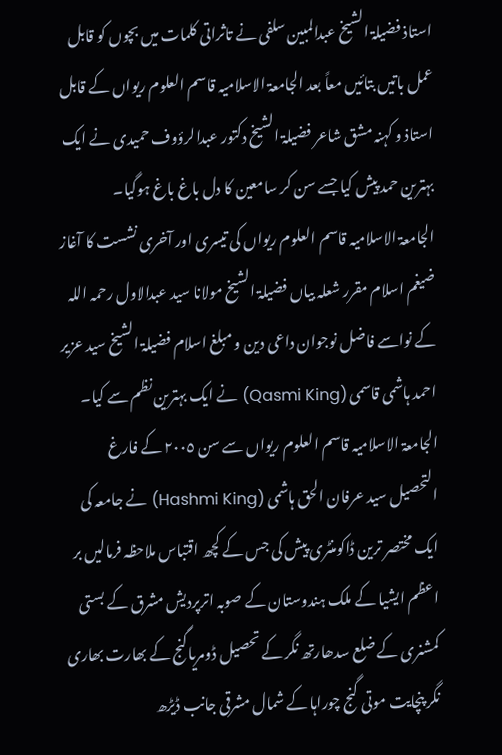استاذ فضیلۃ الشیخ عبدالمبین سلفی نے تاثراتی کلمات میں بچوں کو قابل عمل باتیں بتائیں معاً بعد الجامعۃ الاسلامیہ قاسم العلوم ریواں کے قابل استاذ و کہنہ مشق شاعر فضیلۃ الشیخ دکتور عبدالرؤوف حمیدی نے ایک بہترین حمد پیش کیا جسے سن کر سامعین کا دل باغ باغ ہوگیا۔
الجامعۃ الاسلامیہ قاسم العلوم ریواں کی تیسری اور آخری نشست کا آغاز ضیغم اسلام مقرر شعلہ بیاں فضیلۃ الشیخ مولانا سید عبدالاول رحمہ اللہ کے نواسے فاضل نوجوان داعی دین و مبلغ اسلام فضیلۃ الشیخ سید عزیر احمد ہاشمی قاسمی (Qasmi King) نے ایک بہترین نظم سے کیا۔
الجامعۃ الاسلامیہ قاسم العلوم ریواں سے سن ٢٠٠٥ کے فارغ التحصیل سید عرفان الحق ہاشمی (Hashmi King) نے جامعہ کی ایک مختصر ترین ڈاکومنٹری پیش کی جس کے کچھ اقتباس ملاحظہ فرمالیں بر اعظم ایشیا کے ملک ہندوستان کے صوبہ اترپردیش مشرق کے بستی کمشنری کے ضلع سدھارتھ نگر کے تحصیل ڈومریاگنج کے بھارت بھاری نگر پنچایت موتی گنج چوراہا کے شمال مشرقی جانب ڈیڑھ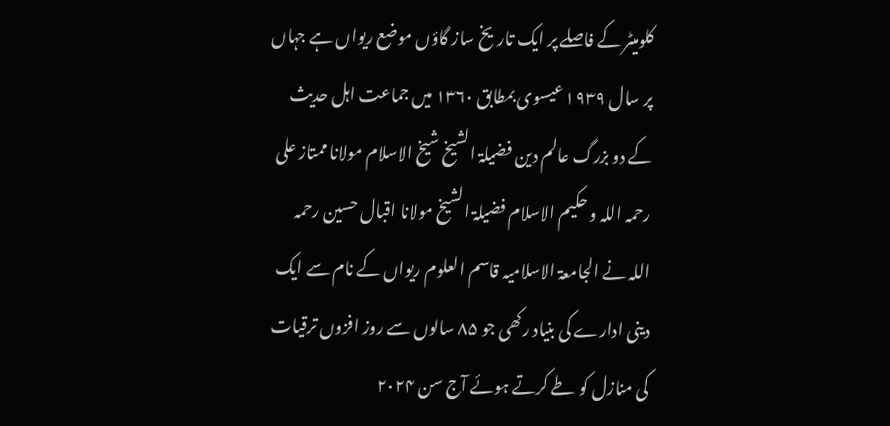کلومیٹر کے فاصلے پر ایک تاریخ ساز گاؤں موضع ریواں ہے جہاں پر سال ۱۹۳۹ عیسوی بمطابق ۱۳۶۰ میں جماعت اہل حدیث کے دو بزرگ عالم دین فضیلۃ الشیخ شیخ الاسلام مولانا ممتاز علی رحمہ اللہ و حکیم الاسلام فضیلۃ الشیخ مولانا اقبال حسین رحمہ اللہ نے الجامعۃ الاسلامیہ قاسم العلوم ریواں کے نام سے ایک دینی ادارے کی بنیاد رکھی جو ۸۵ سالوں سے روز افزوں ترقیات کی منازل کو طے کرتے ہوئے آج سن ۲۰۲۴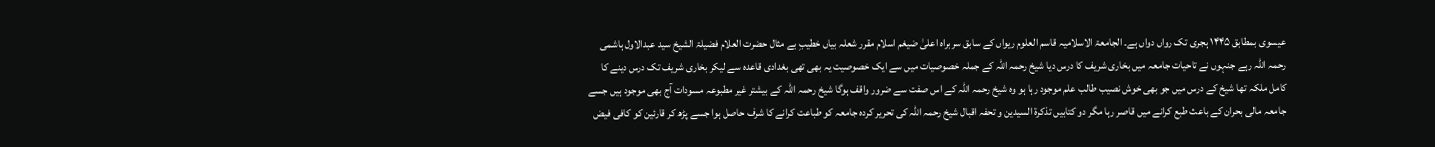عیسوی بمطابق ۱۴۴۵ ہجری تک رواں دواں ہے۔ الجامعۃ الاسلامیہ قاسم العلوم ریواں کے سابق سربراہ اعلیٰ ضیغم اسلام مقرر شعلہ بیاں خطیبِ بے مثال حضرت العلام فضیلۃ الشیخ سید عبدالاول ہاشمی رحمہ اللہ رہے جنہوں نے تاحیات جامعہ میں بخاری شریف کا درس دیا شیخ رحمہ اللہ کے جملہ خصوصیات میں سے ایک خصوصیت یہ بھی تھی بغدادی قاعدہ سے لیکر بخاری شریف تک درس دینے کا کامل ملکہ تھا شیخ کے درس میں جو بھی خوش نصیب طالب علم موجود رہا ہو وہ شیخ رحمہ اللہ کے اس صفت سے ضرور واقف ہوگا شیخ رحمہ اللہ کے بیشتر غیر مطبوعہ مسودات آج بھی موجود ہیں جسے جامعہ مالی بحران کے باعث طبع کرانے میں قاصر رہا مگر دو کتابیں تذکرۃ السیدین و تحفہ اقبال شیخ رحمہ اللہ کی تحریر کردہ جامعہ کو طباعت کرانے کا شرف حاصل ہوا جسے پڑھ کر قارئین کو کافی فیض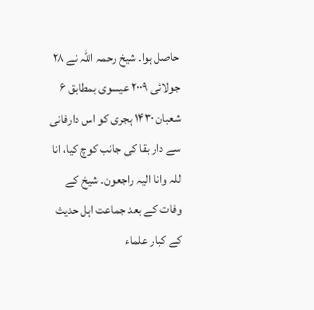حاصل ہوا۔ شیخ رحمہ اللہ نے ۲۸ جولائی ۲۰۰۹ عیسوی بمطابق ۶ شعبان ۱۴۳۰ ہجری کو اس دارفانی سے دار بقا کی جانب کوچ کیا، انا للہ وانا الیہ راجعون۔ شیخ کے وفات کے بعد جماعت اہل حدیث کے کبار علماء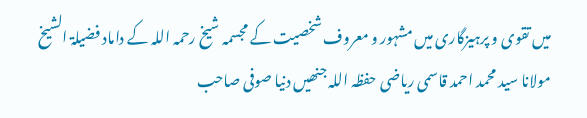میں تقوی و پرہیزگاری میں مشہور و معروف شخصیت کے مجسمہ شیخ رحمہ اللہ کے داماد فضیلۃ الشیخ مولانا سید محمد احمد قاسمی ریاضی حفظہ اللہ جنھیں دنیا صوفی صاحب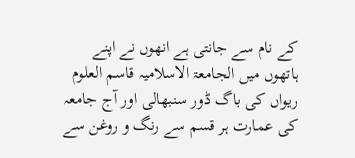کے نام سے جانتی ہے انھوں نے اپنے ہاتھوں میں الجامعۃ الاسلامیہ قاسم العلوم ریواں کی باگ ڈور سنبھالی اور آج جامعہ کی عمارت ہر قسم سے رنگ و روغن سے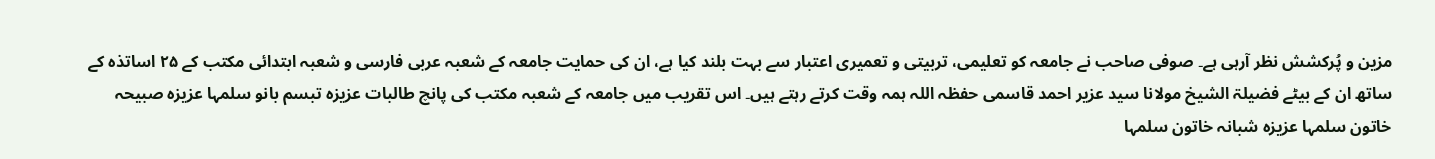مزین و پُرکشش نظر آرہی ہے۔ صوفی صاحب نے جامعہ کو تعلیمی، تربیتی و تعمیری اعتبار سے بہت بلند کیا ہے، ان کی حمایت جامعہ کے شعبہ عربی فارسی و شعبہ ابتدائی مکتب کے ۲۵ اساتذہ کے ساتھ ان کے بیٹے فضیلۃ الشیخ مولانا سید عزیر احمد قاسمی حفظہ اللہ ہمہ وقت کرتے رہتے ہیں۔ اس تقریب میں جامعہ کے شعبہ مکتب کی پانچ طالبات عزیزہ تبسم بانو سلمہا عزیزہ صبیحہ خاتون سلمہا عزیزہ شبانہ خاتون سلمہا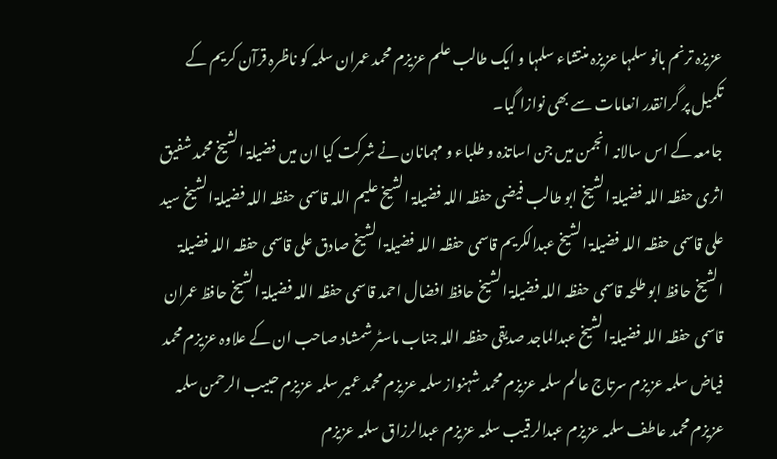عزیزہ ترنم بانو سلمہا عزیزہ منتشاء سلمہا و ایک طالب علم عزیزم محمد عمران سلمہ کو ناظرہ قرآن کریم کے تکمیل پر گرانقدر انعامات سے بھی نوازا گیا۔
جامعہ کے اس سالانہ انجمن میں جن اساتذہ و طلباء و مہمانان نے شرکت کیا ان میں فضیلۃ الشیخ محمد شفیق اثری حفظہ اللہ فضیلۃ الشیخ ابو طالب فیضی حفظہ اللہ فضیلۃ الشیخ علیم اللہ قاسمی حفظہ اللہ فضیلۃ الشیخ سید علی قاسمی حفظہ اللہ فضیلۃ الشیخ عبدالکریم قاسمی حفظہ اللہ فضیلۃ الشیخ صادق علی قاسمی حفظہ اللہ فضیلۃ الشیخ حافظ ابو طلحہ قاسمی حفظہ اللہ فضیلۃ الشیخ حافظ افضال احمد قاسمی حفظہ اللہ فضیلۃ الشیخ حافظ عمران قاسمی حفظہ اللہ فضیلۃ الشیخ عبدالماجد صدیقی حفظہ اللہ جناب ماسٹر شمشاد صاحب ان کے علاوہ عزیزم محمد فیاض سلمہ عزیزم سرتاج عالم سلمہ عزیزم محمد شہنواز سلمہ عزیزم محمد عمیر سلمہ عزیزم حبیب الرحمن سلمہ عزیزم محمد عاطف سلمہ عزیزم عبدالرقیب سلمہ عزیزم عبدالرزاق سلمہ عزیزم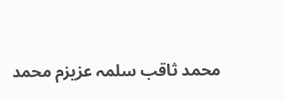محمد ثاقب سلمہ عزیزم محمد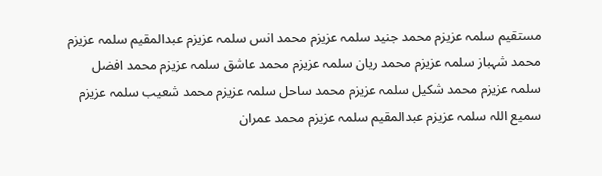مستقیم سلمہ عزیزم محمد جنید سلمہ عزیزم محمد انس سلمہ عزیزم عبدالمقیم سلمہ عزیزم محمد شہباز سلمہ عزیزم محمد ریان سلمہ عزیزم محمد عاشق سلمہ عزیزم محمد افضل سلمہ عزیزم محمد شکیل سلمہ عزیزم محمد ساحل سلمہ عزیزم محمد شعیب سلمہ عزیزم سمیع اللہ سلمہ عزیزم عبدالمقیم سلمہ عزیزم محمد عمران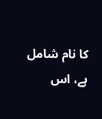کا نام شامل ہے، اس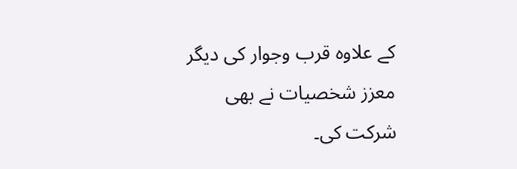کے علاوہ قرب وجوار کی دیگر معزز شخصیات نے بھی شرکت کی۔